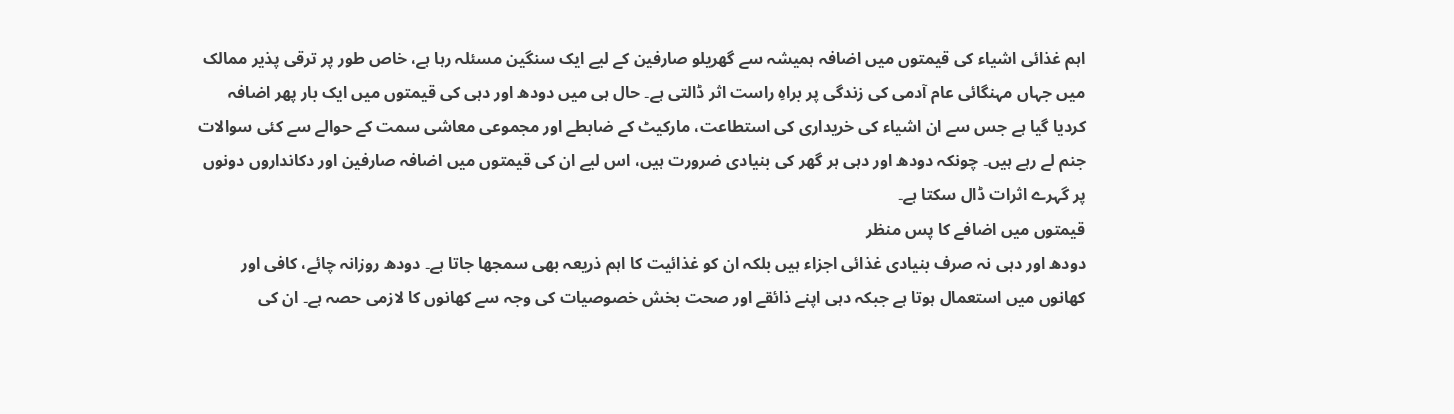اہم غذائی اشیاء کی قیمتوں میں اضافہ ہمیشہ سے گھریلو صارفین کے لیے ایک سنگین مسئلہ رہا ہے، خاص طور پر ترقی پذیر ممالک میں جہاں مہنگائی عام آدمی کی زندگی پر براہِ راست اثر ڈالتی ہے۔ حال ہی میں دودھ اور دہی کی قیمتوں میں ایک بار پھر اضافہ کردیا گیا ہے جس سے ان اشیاء کی خریداری کی استطاعت، مارکیٹ کے ضابطے اور مجموعی معاشی سمت کے حوالے سے کئی سوالات جنم لے رہے ہیں۔ چونکہ دودھ اور دہی ہر گھر کی بنیادی ضرورت ہیں، اس لیے ان کی قیمتوں میں اضافہ صارفین اور دکانداروں دونوں پر گہرے اثرات ڈال سکتا ہے۔
قیمتوں میں اضافے کا پس منظر
دودھ اور دہی نہ صرف بنیادی غذائی اجزاء ہیں بلکہ ان کو غذائیت کا اہم ذریعہ بھی سمجھا جاتا ہے۔ دودھ روزانہ چائے، کافی اور کھانوں میں استعمال ہوتا ہے جبکہ دہی اپنے ذائقے اور صحت بخش خصوصیات کی وجہ سے کھانوں کا لازمی حصہ ہے۔ ان کی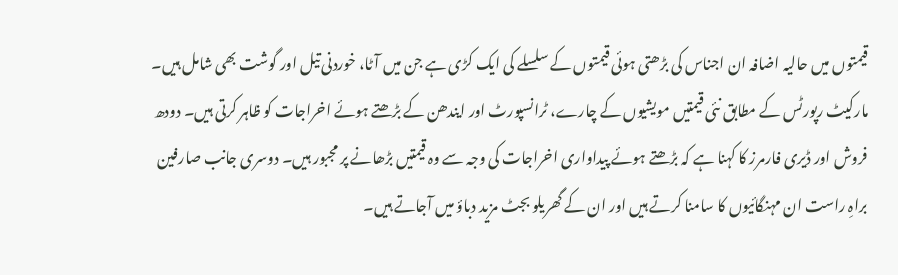قیمتوں میں حالیہ اضافہ ان اجناس کی بڑھتی ہوئی قیمتوں کے سلسلے کی ایک کڑی ہے جن میں آٹا، خوردنی تیل اور گوشت بھی شامل ہیں۔
مارکیٹ رپورٹس کے مطابق نئی قیمتیں مویشیوں کے چارے، ٹرانسپورٹ اور ایندھن کے بڑھتے ہوئے اخراجات کو ظاہر کرتی ہیں۔ دودھ فروش اور ڈیری فارمرز کا کہنا ہے کہ بڑھتے ہوئے پیداواری اخراجات کی وجہ سے وہ قیمتیں بڑھانے پر مجبور ہیں۔ دوسری جانب صارفین براہِ راست ان مہنگائیوں کا سامنا کرتے ہیں اور ان کے گھریلو بجٹ مزید دباؤ میں آجاتے ہیں۔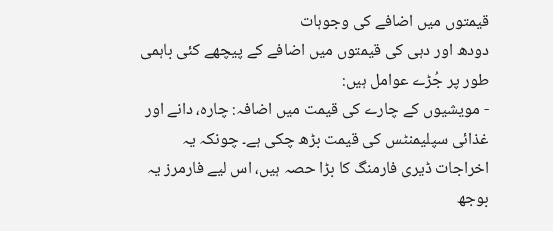قیمتوں میں اضافے کی وجوہات
دودھ اور دہی کی قیمتوں میں اضافے کے پیچھے کئی باہمی طور پر جُڑے عوامل ہیں:
- مویشیوں کے چارے کی قیمت میں اضافہ: چارہ، دانے اور غذائی سپلیمنٹس کی قیمت بڑھ چکی ہے۔ چونکہ یہ اخراجات ڈیری فارمنگ کا بڑا حصہ ہیں، اس لیے فارمرز یہ بوجھ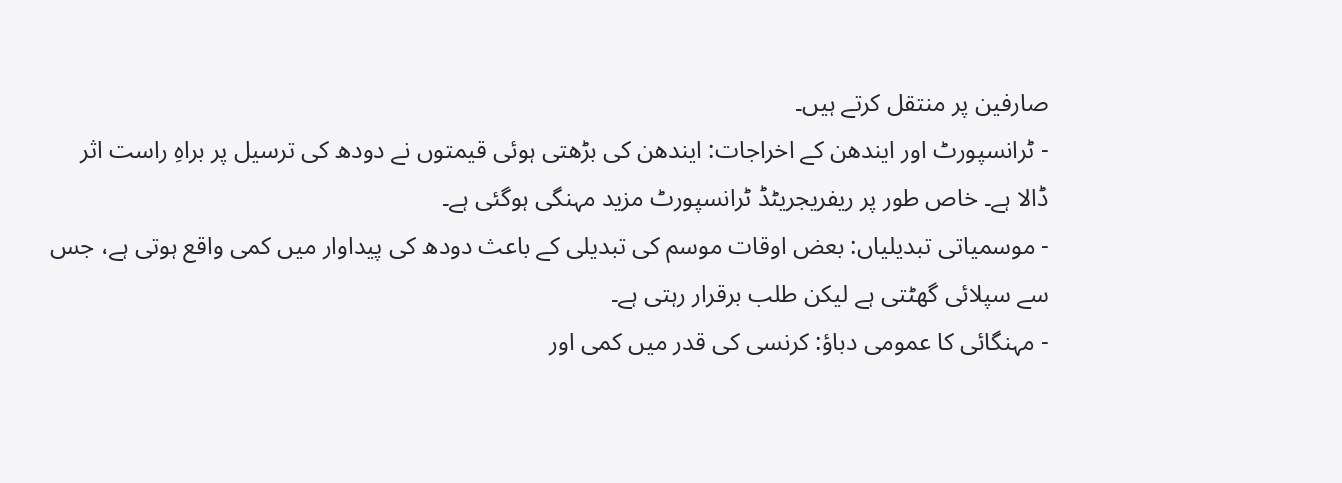صارفین پر منتقل کرتے ہیں۔
- ٹرانسپورٹ اور ایندھن کے اخراجات: ایندھن کی بڑھتی ہوئی قیمتوں نے دودھ کی ترسیل پر براہِ راست اثر ڈالا ہے۔ خاص طور پر ریفریجریٹڈ ٹرانسپورٹ مزید مہنگی ہوگئی ہے۔
- موسمیاتی تبدیلیاں: بعض اوقات موسم کی تبدیلی کے باعث دودھ کی پیداوار میں کمی واقع ہوتی ہے، جس سے سپلائی گھٹتی ہے لیکن طلب برقرار رہتی ہے۔
- مہنگائی کا عمومی دباؤ: کرنسی کی قدر میں کمی اور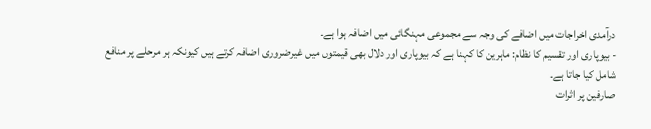درآمدی اخراجات میں اضافے کی وجہ سے مجموعی مہنگائی میں اضافہ ہوا ہے۔
- بیوپاری اور تقسیم کا نظام: ماہرین کا کہنا ہے کہ بیوپاری اور دلال بھی قیمتوں میں غیرضروری اضافہ کرتے ہیں کیونکہ ہر مرحلے پر منافع شامل کیا جاتا ہے۔
صارفین پر اثرات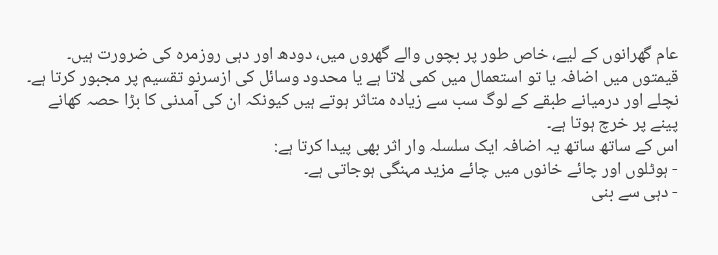عام گھرانوں کے لیے، خاص طور پر بچوں والے گھروں میں، دودھ اور دہی روزمرہ کی ضرورت ہیں۔ قیمتوں میں اضافہ یا تو استعمال میں کمی لاتا ہے یا محدود وسائل کی ازسرنو تقسیم پر مجبور کرتا ہے۔ نچلے اور درمیانے طبقے کے لوگ سب سے زیادہ متاثر ہوتے ہیں کیونکہ ان کی آمدنی کا بڑا حصہ کھانے پینے پر خرچ ہوتا ہے۔
اس کے ساتھ ساتھ یہ اضافہ ایک سلسلہ وار اثر بھی پیدا کرتا ہے:
- ہوٹلوں اور چائے خانوں میں چائے مزید مہنگی ہوجاتی ہے۔
- دہی سے بنی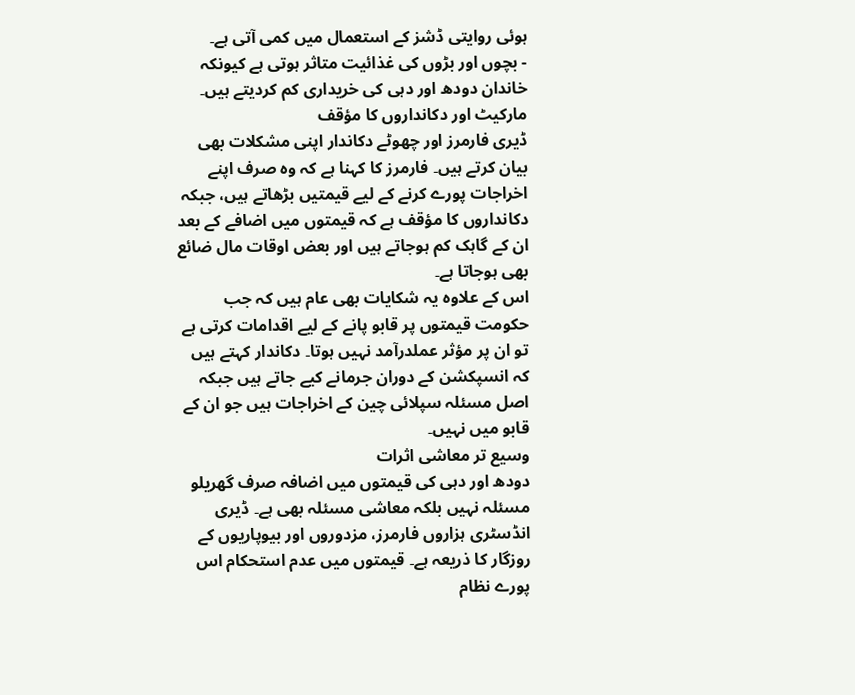ہوئی روایتی ڈشز کے استعمال میں کمی آتی ہے۔
- بچوں اور بڑوں کی غذائیت متاثر ہوتی ہے کیونکہ خاندان دودھ اور دہی کی خریداری کم کردیتے ہیں۔
مارکیٹ اور دکانداروں کا مؤقف
ڈیری فارمرز اور چھوٹے دکاندار اپنی مشکلات بھی بیان کرتے ہیں۔ فارمرز کا کہنا ہے کہ وہ صرف اپنے اخراجات پورے کرنے کے لیے قیمتیں بڑھاتے ہیں، جبکہ دکانداروں کا مؤقف ہے کہ قیمتوں میں اضافے کے بعد ان کے گاہک کم ہوجاتے ہیں اور بعض اوقات مال ضائع بھی ہوجاتا ہے۔
اس کے علاوہ یہ شکایات بھی عام ہیں کہ جب حکومت قیمتوں پر قابو پانے کے لیے اقدامات کرتی ہے تو ان پر مؤثر عملدرآمد نہیں ہوتا۔ دکاندار کہتے ہیں کہ انسپکشن کے دوران جرمانے کیے جاتے ہیں جبکہ اصل مسئلہ سپلائی چین کے اخراجات ہیں جو ان کے قابو میں نہیں۔
وسیع تر معاشی اثرات
دودھ اور دہی کی قیمتوں میں اضافہ صرف گھریلو مسئلہ نہیں بلکہ معاشی مسئلہ بھی ہے۔ ڈیری انڈسٹری ہزاروں فارمرز، مزدوروں اور بیوپاریوں کے روزگار کا ذریعہ ہے۔ قیمتوں میں عدم استحکام اس پورے نظام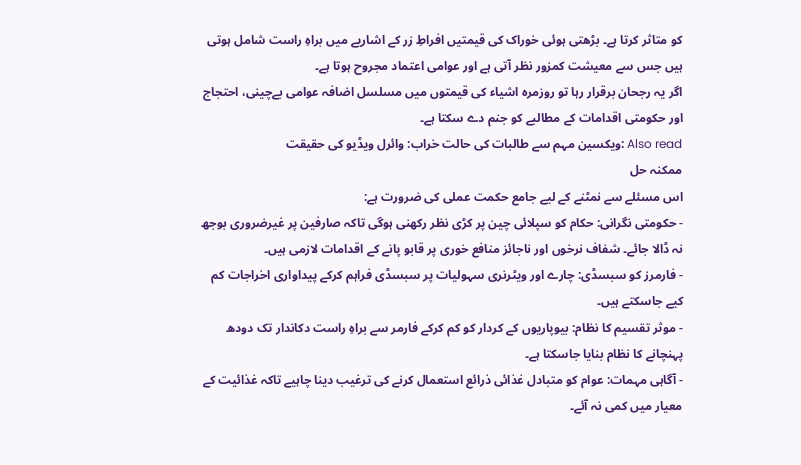کو متاثر کرتا ہے۔ بڑھتی ہوئی خوراک کی قیمتیں افراطِ زر کے اشاریے میں براہِ راست شامل ہوتی ہیں جس سے معیشت کمزور نظر آتی ہے اور عوامی اعتماد مجروح ہوتا ہے۔
اگر یہ رجحان برقرار رہا تو روزمرہ اشیاء کی قیمتوں میں مسلسل اضافہ عوامی بےچینی، احتجاج اور حکومتی اقدامات کے مطالبے کو جنم دے سکتا ہے۔
Also read :ویکسین مہم سے طالبات کی حالت خراب: وائرل ویڈیو کی حقیقت
ممکنہ حل
اس مسئلے سے نمٹنے کے لیے جامع حکمت عملی کی ضرورت ہے:
- حکومتی نگرانی: حکام کو سپلائی چین پر کڑی نظر رکھنی ہوگی تاکہ صارفین پر غیرضروری بوجھ نہ ڈالا جائے۔ شفاف نرخوں اور ناجائز منافع خوری پر قابو پانے کے اقدامات لازمی ہیں۔
- فارمرز کو سبسڈی: چارے اور ویٹرنری سہولیات پر سبسڈی فراہم کرکے پیداواری اخراجات کم کیے جاسکتے ہیں۔
- موثر تقسیم کا نظام: بیوپاریوں کے کردار کو کم کرکے فارمر سے براہِ راست دکاندار تک دودھ پہنچانے کا نظام بنایا جاسکتا ہے۔
- آگاہی مہمات: عوام کو متبادل غذائی ذرائع استعمال کرنے کی ترغیب دینا چاہیے تاکہ غذائیت کے معیار میں کمی نہ آئے۔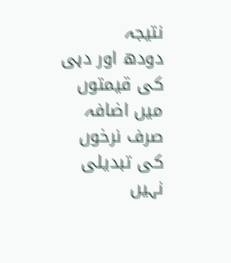نتیجہ
دودھ اور دہی کی قیمتوں میں اضافہ صرف نرخوں کی تبدیلی نہیں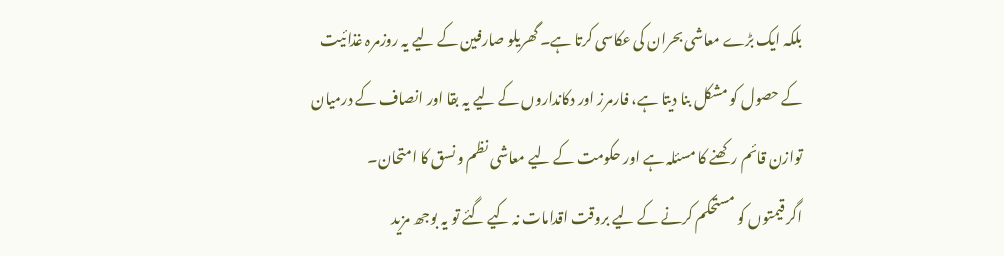بلکہ ایک بڑے معاشی بحران کی عکاسی کرتا ہے۔ گھریلو صارفین کے لیے یہ روزمرہ غذائیت کے حصول کو مشکل بنا دیتا ہے، فارمرز اور دکانداروں کے لیے یہ بقا اور انصاف کے درمیان توازن قائم رکھنے کا مسئلہ ہے اور حکومت کے لیے معاشی نظم و نسق کا امتحان۔
اگر قیمتوں کو مستحکم کرنے کے لیے بروقت اقدامات نہ کیے گئے تو یہ بوجھ مزید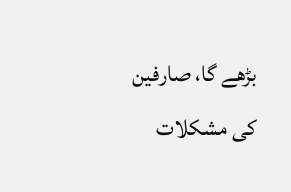بڑھے گا، صارفین کی مشکلات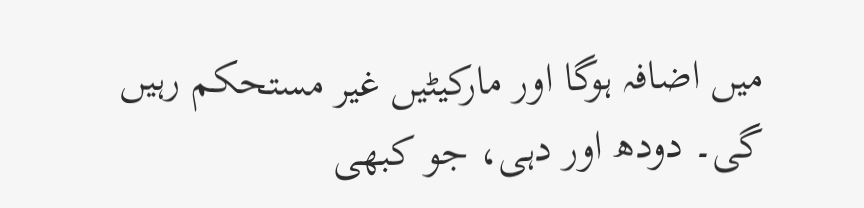میں اضافہ ہوگا اور مارکیٹیں غیر مستحکم رہیں گی۔ دودھ اور دہی، جو کبھی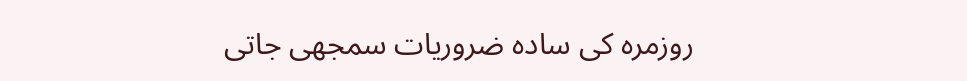روزمرہ کی سادہ ضروریات سمجھی جاتی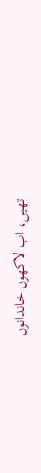تھیں، اب لاکھوں خاندانوں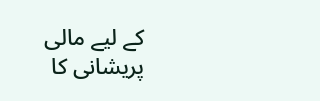کے لیے مالی پریشانی کا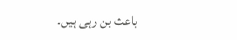باعث بن رہی ہیں۔